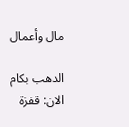مال وأعمال

الدهب بكام الان: قفزة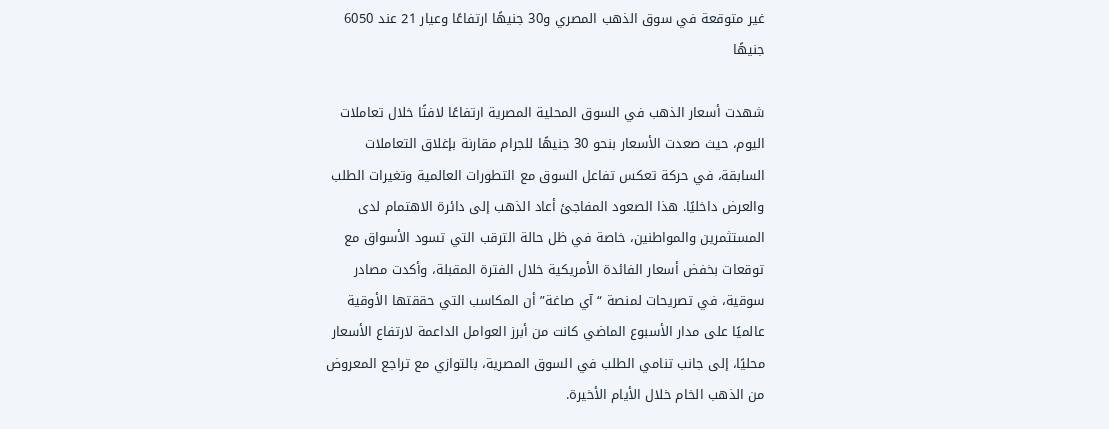غير متوقعة في سوق الذهب المصري و30 جنيهًا ارتفاعًا وعيار 21 عند 6050 جنيهًا

شهدت أسعار الذهب في السوق المحلية المصرية ارتفاعًا لافتًا خلال تعاملات اليوم، حيث صعدت الأسعار بنحو 30 جنيهًا للجرام مقارنة بإغلاق التعاملات السابقة، في حركة تعكس تفاعل السوق مع التطورات العالمية وتغيرات الطلب والعرض داخليًا. هذا الصعود المفاجئ أعاد الذهب إلى دائرة الاهتمام لدى المستثمرين والمواطنين، خاصة في ظل حالة الترقب التي تسود الأسواق مع توقعات بخفض أسعار الفائدة الأمريكية خلال الفترة المقبلة، وأكدت مصادر سوقية، في تصريحات لمنصة “آي صاغة” أن المكاسب التي حققتها الأوقية عالميًا على مدار الأسبوع الماضي كانت من أبرز العوامل الداعمة لارتفاع الأسعار محليًا، إلى جانب تنامي الطلب في السوق المصرية، بالتوازي مع تراجع المعروض من الذهب الخام خلال الأيام الأخيرة.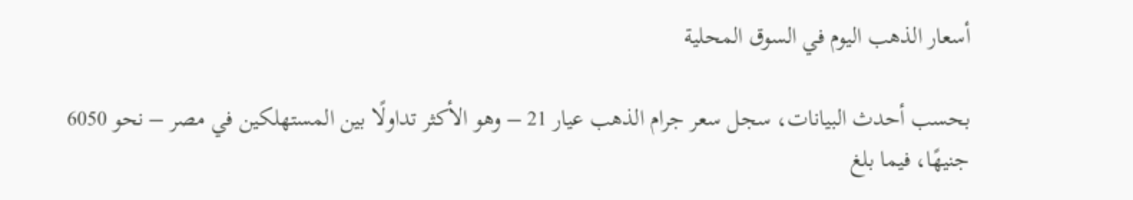أسعار الذهب اليوم في السوق المحلية

بحسب أحدث البيانات، سجل سعر جرام الذهب عيار 21 – وهو الأكثر تداولًا بين المستهلكين في مصر – نحو 6050 جنيهًا، فيما بلغ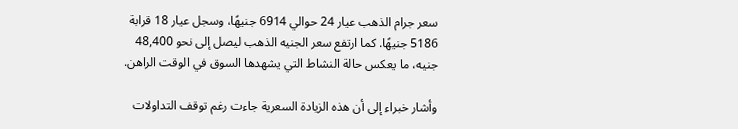سعر جرام الذهب عيار 24 حوالي 6914 جنيهًا، وسجل عيار 18 قرابة 5186 جنيهًا. كما ارتفع سعر الجنيه الذهب ليصل إلى نحو 48,400 جنيه، ما يعكس حالة النشاط التي يشهدها السوق في الوقت الراهن.

وأشار خبراء إلى أن هذه الزيادة السعرية جاءت رغم توقف التداولات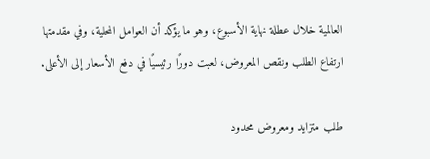العالمية خلال عطلة نهاية الأسبوع، وهو ما يؤكد أن العوامل المحلية، وفي مقدمتها ارتفاع الطلب ونقص المعروض، لعبت دورًا رئيسيًا في دفع الأسعار إلى الأعلى.

طلب متزايد ومعروض محدود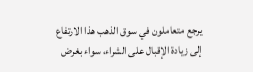يرجع متعاملون في سوق الذهب هذا الارتفاع إلى زيادة الإقبال على الشراء، سواء بغرض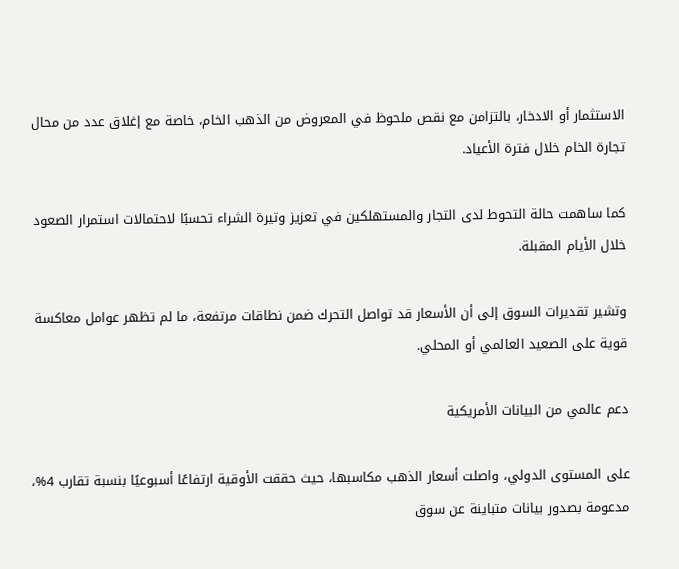الاستثمار أو الادخار، بالتزامن مع نقص ملحوظ في المعروض من الذهب الخام، خاصة مع إغلاق عدد من محال تجارة الخام خلال فترة الأعياد.

كما ساهمت حالة التحوط لدى التجار والمستهلكين في تعزيز وتيرة الشراء تحسبًا لاحتمالات استمرار الصعود خلال الأيام المقبلة.

وتشير تقديرات السوق إلى أن الأسعار قد تواصل التحرك ضمن نطاقات مرتفعة، ما لم تظهر عوامل معاكسة قوية على الصعيد العالمي أو المحلي.

دعم عالمي من البيانات الأمريكية

على المستوى الدولي، واصلت أسعار الذهب مكاسبها، حيث حققت الأوقية ارتفاعًا أسبوعيًا بنسبة تقارب 4%، مدعومة بصدور بيانات متباينة عن سوق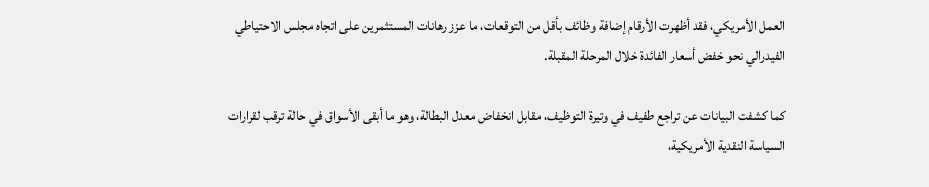العمل الأمريكي، فقد أظهرت الأرقام إضافة وظائف بأقل من التوقعات، ما عزز رهانات المستثمرين على اتجاه مجلس الاحتياطي الفيدرالي نحو خفض أسعار الفائدة خلال المرحلة المقبلة.

كما كشفت البيانات عن تراجع طفيف في وتيرة التوظيف، مقابل انخفاض معدل البطالة، وهو ما أبقى الأسواق في حالة ترقب لقرارات السياسة النقدية الأمريكية،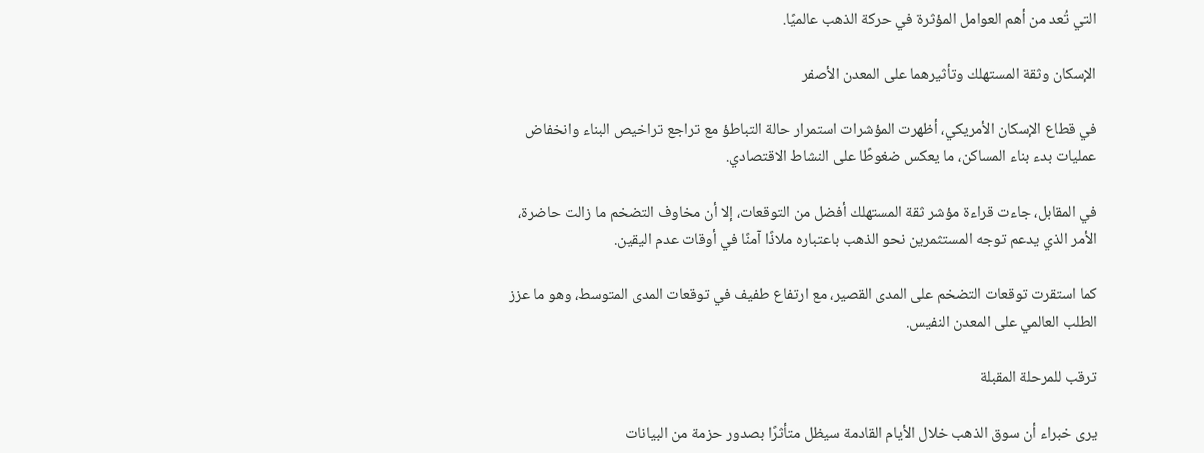التي تُعد من أهم العوامل المؤثرة في حركة الذهب عالميًا.

الإسكان وثقة المستهلك وتأثيرهما على المعدن الأصفر

في قطاع الإسكان الأمريكي، أظهرت المؤشرات استمرار حالة التباطؤ مع تراجع تراخيص البناء وانخفاض عمليات بدء بناء المساكن، ما يعكس ضغوطًا على النشاط الاقتصادي.

في المقابل، جاءت قراءة مؤشر ثقة المستهلك أفضل من التوقعات، إلا أن مخاوف التضخم ما زالت حاضرة، الأمر الذي يدعم توجه المستثمرين نحو الذهب باعتباره ملاذًا آمنًا في أوقات عدم اليقين.

كما استقرت توقعات التضخم على المدى القصير، مع ارتفاع طفيف في توقعات المدى المتوسط، وهو ما عزز الطلب العالمي على المعدن النفيس.

ترقب للمرحلة المقبلة

يرى خبراء أن سوق الذهب خلال الأيام القادمة سيظل متأثرًا بصدور حزمة من البيانات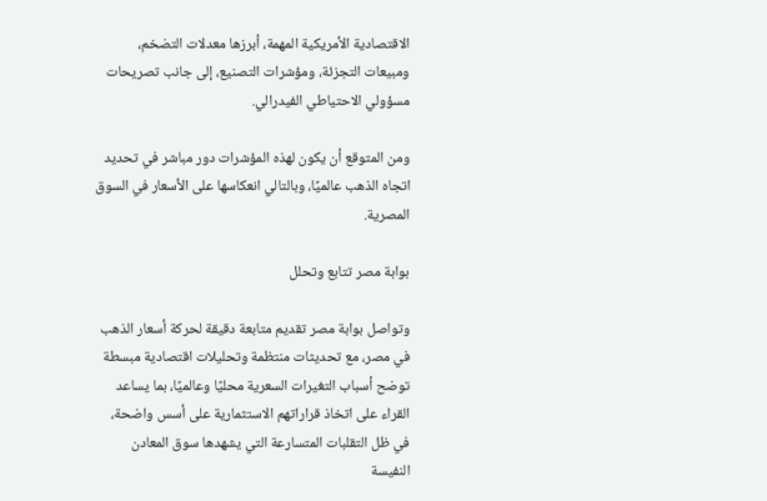الاقتصادية الأمريكية المهمة، أبرزها معدلات التضخم، ومبيعات التجزئة، ومؤشرات التصنيع، إلى جانب تصريحات مسؤولي الاحتياطي الفيدرالي.

ومن المتوقع أن يكون لهذه المؤشرات دور مباشر في تحديد اتجاه الذهب عالميًا، وبالتالي انعكاسها على الأسعار في السوق المصرية.

بوابة مصر تتابع وتحلل

وتواصل بوابة مصر تقديم متابعة دقيقة لحركة أسعار الذهب في مصر، مع تحديثات منتظمة وتحليلات اقتصادية مبسطة توضح أسباب التغيرات السعرية محليًا وعالميًا، بما يساعد القراء على اتخاذ قراراتهم الاستثمارية على أسس واضحة، في ظل التقلبات المتسارعة التي يشهدها سوق المعادن النفيسة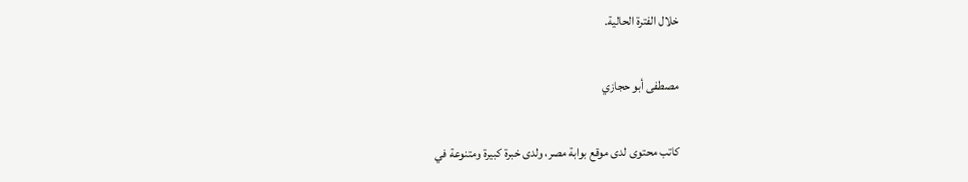خلال الفترة الحالية.

مصطفى أبو حجازي

كاتب محتوى لدى موقع بوابة مصر، ولدى خبرة كبيرة ومتنوعة في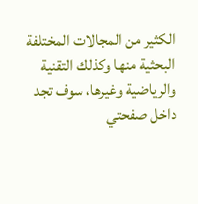الكثير من المجالات المختلفة البحثية منها وكذلك التقنية والرياضية وغيرها، سوف تجد داخل صفحتي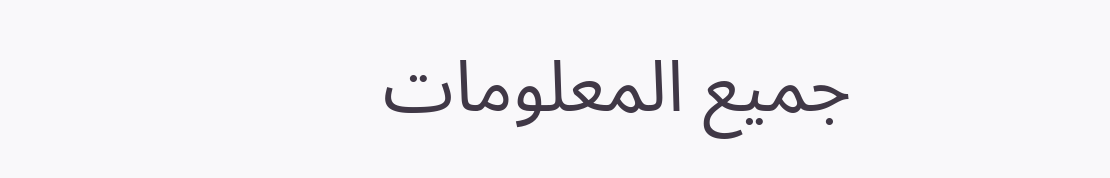جميع المعلومات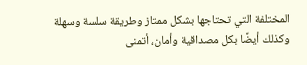المختلفة التي تحتاجها بشكل ممتاز وطريقة سلسة وسهلة وكذلك أيضًا بكل مصداقية وأمان، أتمنى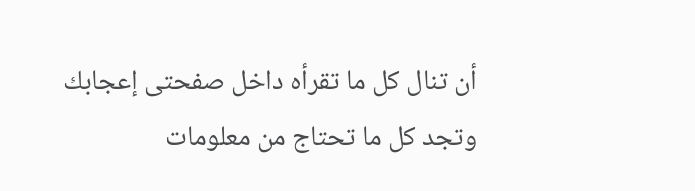أن تنال كل ما تقرأه داخل صفحتى إعجابك وتجد كل ما تحتاج من معلومات